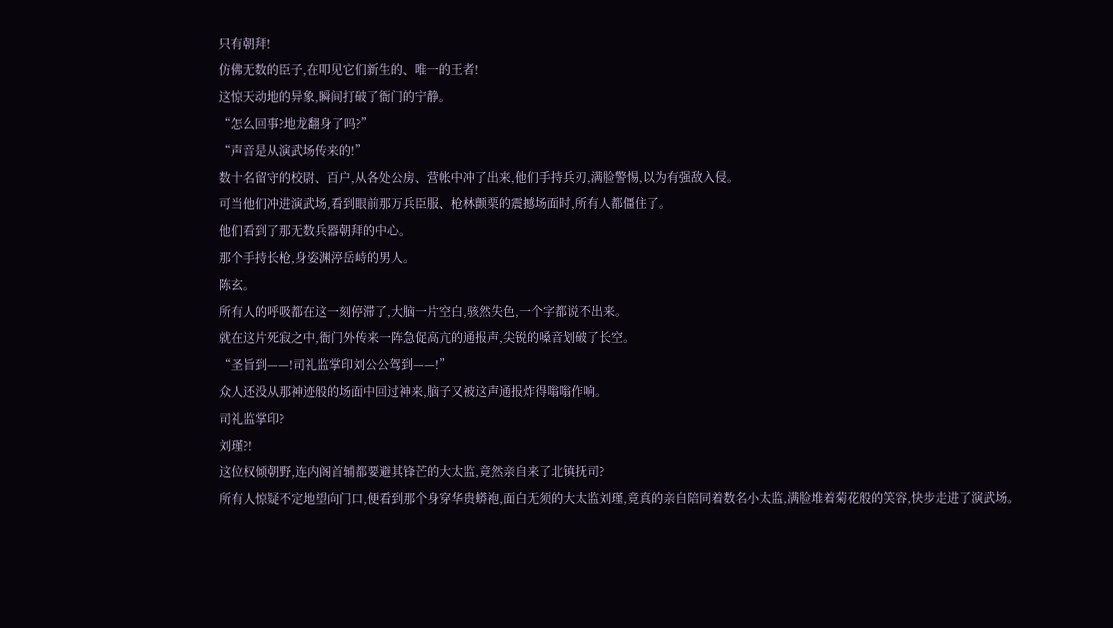只有朝拜!
仿佛无数的臣子,在叩见它们新生的、唯一的王者!
这惊天动地的异象,瞬间打破了衙门的宁静。
“怎么回事?地龙翻身了吗?”
“声音是从演武场传来的!”
数十名留守的校尉、百户,从各处公房、营帐中冲了出来,他们手持兵刃,满脸警惕,以为有强敌入侵。
可当他们冲进演武场,看到眼前那万兵臣服、枪林颤栗的震撼场面时,所有人都僵住了。
他们看到了那无数兵器朝拜的中心。
那个手持长枪,身姿渊渟岳峙的男人。
陈玄。
所有人的呼吸都在这一刻停滞了,大脑一片空白,骇然失色,一个字都说不出来。
就在这片死寂之中,衙门外传来一阵急促高亢的通报声,尖锐的嗓音划破了长空。
“圣旨到——!司礼监掌印刘公公驾到——!”
众人还没从那神迹般的场面中回过神来,脑子又被这声通报炸得嗡嗡作响。
司礼监掌印?
刘瑾?!
这位权倾朝野,连内阁首辅都要避其锋芒的大太监,竟然亲自来了北镇抚司?
所有人惊疑不定地望向门口,便看到那个身穿华贵蟒袍,面白无须的大太监刘瑾,竟真的亲自陪同着数名小太监,满脸堆着菊花般的笑容,快步走进了演武场。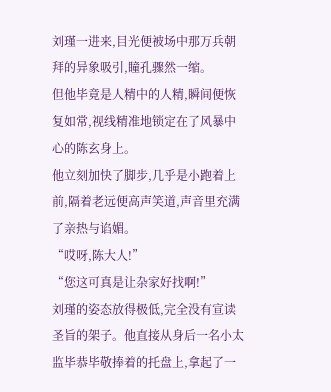刘瑾一进来,目光便被场中那万兵朝拜的异象吸引,瞳孔骤然一缩。
但他毕竟是人精中的人精,瞬间便恢复如常,视线精准地锁定在了风暴中心的陈玄身上。
他立刻加快了脚步,几乎是小跑着上前,隔着老远便高声笑道,声音里充满了亲热与谄媚。
“哎呀,陈大人!”
“您这可真是让杂家好找啊!”
刘瑾的姿态放得极低,完全没有宣读圣旨的架子。他直接从身后一名小太监毕恭毕敬捧着的托盘上,拿起了一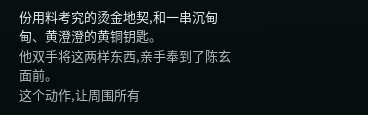份用料考究的烫金地契,和一串沉甸甸、黄澄澄的黄铜钥匙。
他双手将这两样东西,亲手奉到了陈玄面前。
这个动作,让周围所有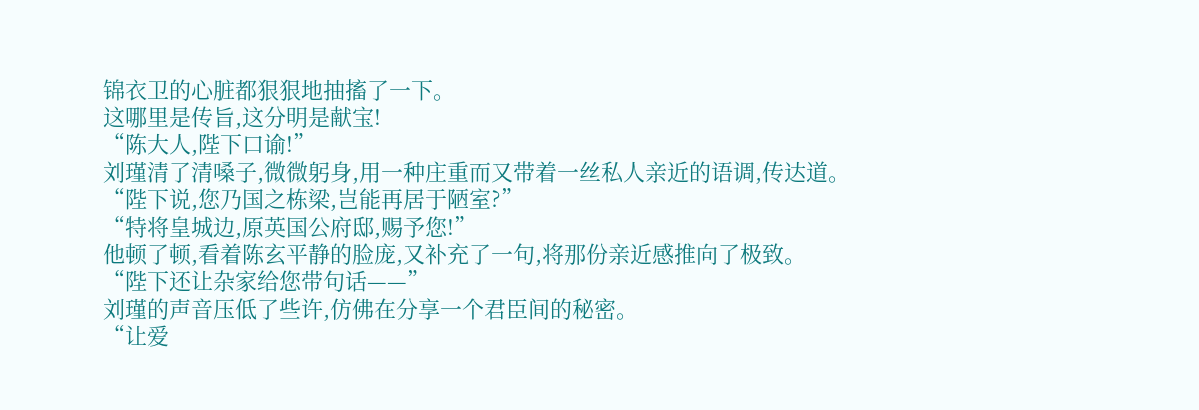锦衣卫的心脏都狠狠地抽搐了一下。
这哪里是传旨,这分明是献宝!
“陈大人,陛下口谕!”
刘瑾清了清嗓子,微微躬身,用一种庄重而又带着一丝私人亲近的语调,传达道。
“陛下说,您乃国之栋梁,岂能再居于陋室?”
“特将皇城边,原英国公府邸,赐予您!”
他顿了顿,看着陈玄平静的脸庞,又补充了一句,将那份亲近感推向了极致。
“陛下还让杂家给您带句话——”
刘瑾的声音压低了些许,仿佛在分享一个君臣间的秘密。
“让爱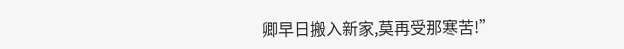卿早日搬入新家,莫再受那寒苦!”